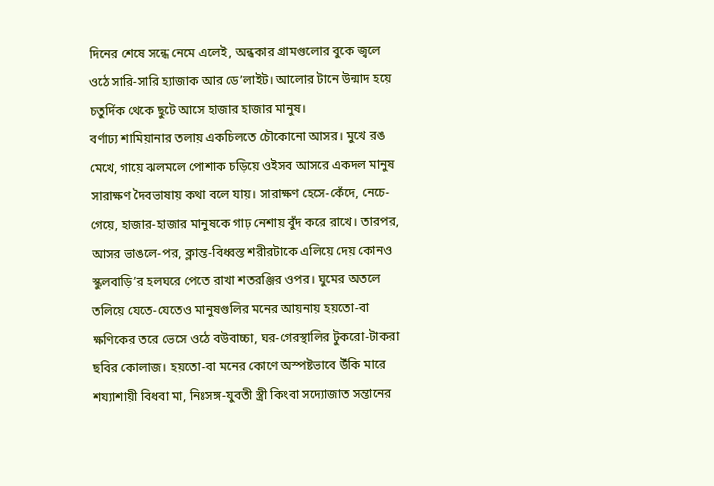দিনের শেষে সন্ধে নেমে এলেই, অন্ধকার গ্রামগুলোর বুকে জ্বলে ওঠে সারি-সারি হ্যাজাক আর ডে’লাইট। আলোর টানে উন্মাদ হয়ে চতুর্দিক থেকে ছুটে আসে হাজার হাজার মানুষ।
বর্ণাঢ্য শামিয়ানার তলায় একচিলতে চৌকোনো আসর। মুখে রঙ মেখে, গায়ে ঝলমলে পোশাক চড়িয়ে ওইসব আসরে একদল মানুষ সারাক্ষণ দৈবভাষায় কথা বলে যায়। সারাক্ষণ হেসে-কেঁদে, নেচে-গেয়ে, হাজার-হাজার মানুষকে গাঢ় নেশায় বুঁদ করে রাখে। তারপর, আসর ভাঙলে-পর, ক্লান্ত-বিধ্বস্ত শরীরটাকে এলিয়ে দেয় কোনও স্কুলবাড়ি’র হলঘরে পেতে রাখা শতরঞ্জির ওপর। ঘুমের অতলে তলিয়ে যেতে-যেতেও মানুষগুলির মনের আয়নায় হয়তো-বা ক্ষণিকের তরে ভেসে ওঠে বউবাচ্চা, ঘর-গেরস্থালির টুকরো-টাকরা ছবির কোলাজ। হয়তো-বা মনের কোণে অস্পষ্টভাবে উঁকি মারে শয্যাশায়ী বিধবা মা, নিঃসঙ্গ-যুবতী স্ত্রী কিংবা সদ্যোজাত সন্তানের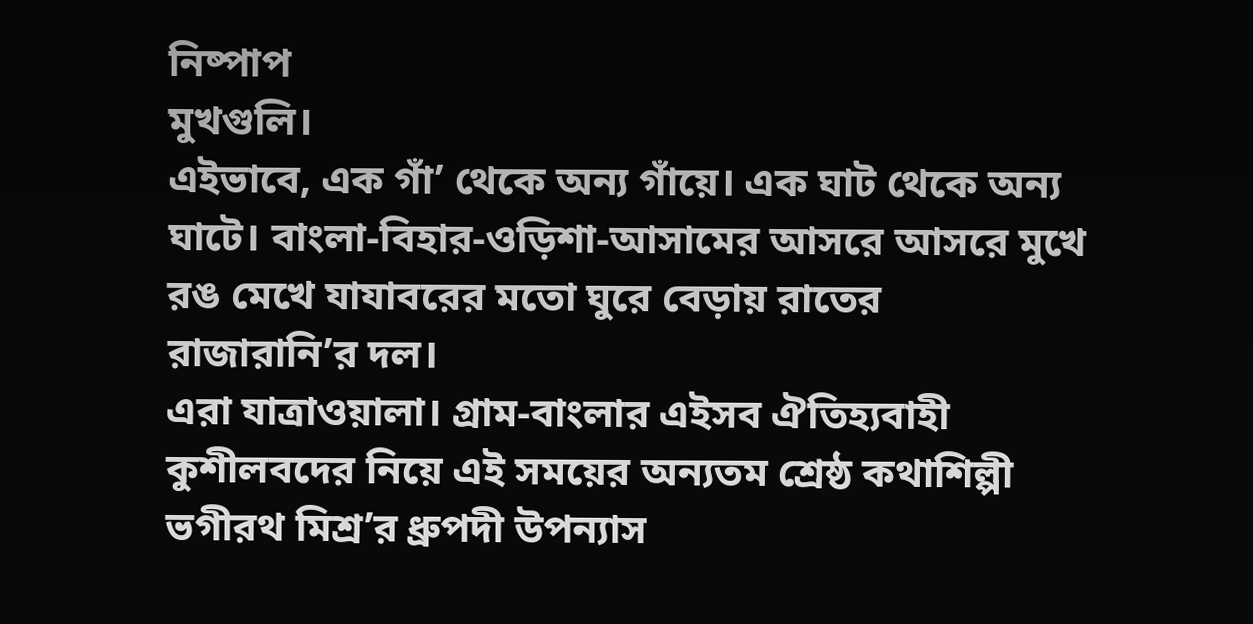নিষ্পাপ
মুখগুলি।
এইভাবে, এক গাঁ’ থেকে অন্য গাঁয়ে। এক ঘাট থেকে অন্য ঘাটে। বাংলা-বিহার-ওড়িশা-আসামের আসরে আসরে মুখে রঙ মেখে যাযাবরের মতো ঘুরে বেড়ায় রাতের
রাজারানি’র দল।
এরা যাত্রাওয়ালা। গ্রাম-বাংলার এইসব ঐতিহ্যবাহী কুশীলবদের নিয়ে এই সময়ের অন্যতম শ্রেষ্ঠ কথাশিল্পী ভগীরথ মিশ্র’র ধ্রুপদী উপন্যাস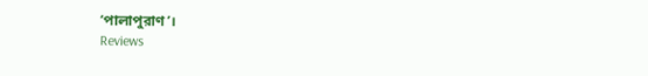‘পালাপুরাণ’।
Reviews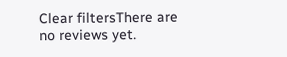Clear filtersThere are no reviews yet.